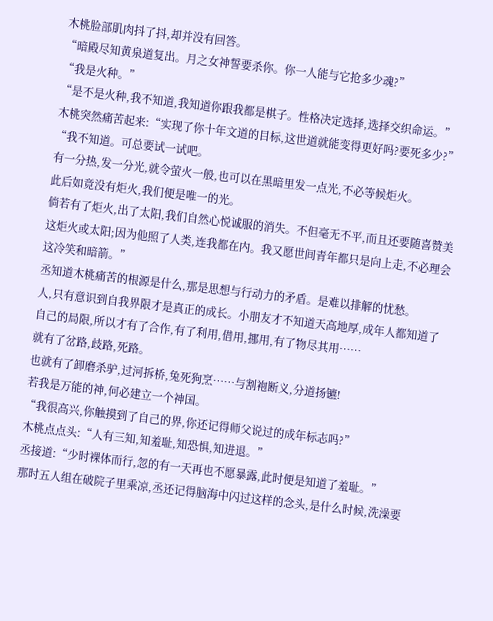木桃脸部肌肉抖了抖,却并没有回答。
“暗殿尽知黄泉道复出。月之女神誓要杀你。你一人能与它抢多少魂?”
“我是火种。”
“是不是火种,我不知道,我知道你跟我都是棋子。性格决定选择,选择交织命运。”
木桃突然痛苦起来:“实现了你十年文道的目标,这世道就能变得更好吗?要死多少?”
“我不知道。可总要试一试吧。
有一分热,发一分光,就令萤火一般,也可以在黑暗里发一点光,不必等候炬火。
此后如竟没有炬火,我们便是唯一的光。
倘若有了炬火,出了太阳,我们自然心悦诚服的消失。不但毫无不平,而且还要随喜赞美这炬火或太阳;因为他照了人类,连我都在内。我又愿世间青年都只是向上走,不必理会这冷笑和暗箭。”
丞知道木桃痛苦的根源是什么,那是思想与行动力的矛盾。是难以排解的忧愁。
人,只有意识到自我界限才是真正的成长。小朋友才不知道天高地厚,成年人都知道了自己的局限,所以才有了合作,有了利用,借用,挪用,有了物尽其用……
就有了岔路,歧路,死路。
也就有了卸磨杀驴,过河拆桥,兔死狗烹……与割袍断义,分道扬镳!
若我是万能的神,何必建立一个神国。
“我很高兴,你触摸到了自己的界,你还记得师父说过的成年标志吗?”
木桃点点头:“人有三知,知羞耻,知恐惧,知进退。”
丞接道:“少时裸体而行,忽的有一天再也不愿暴露,此时便是知道了羞耻。”
那时五人组在破院子里乘凉,丞还记得脑海中闪过这样的念头,是什么时候,洗澡要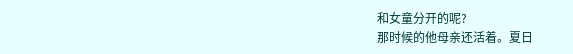和女童分开的呢?
那时候的他母亲还活着。夏日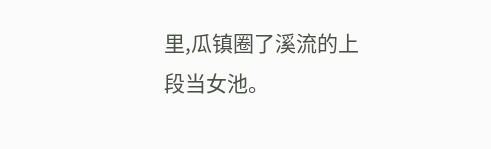里,瓜镇圈了溪流的上段当女池。